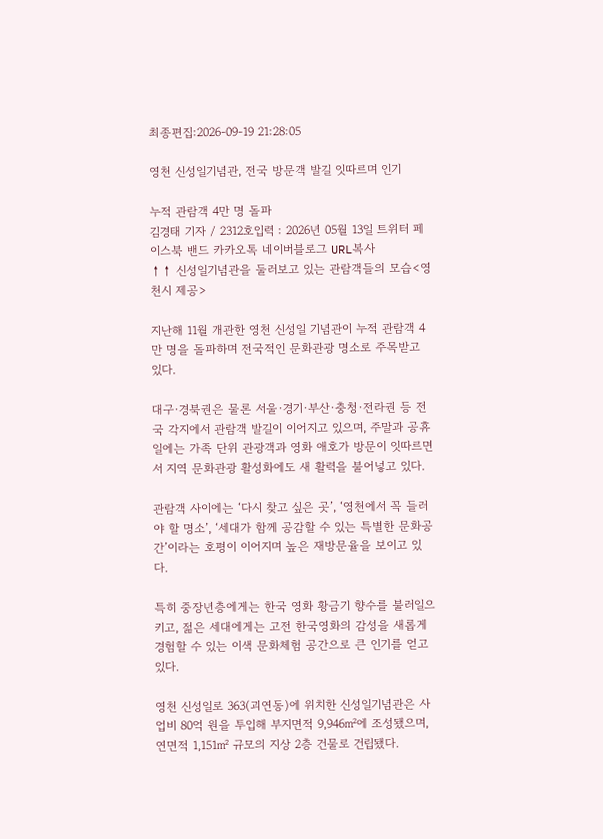최종편집:2026-09-19 21:28:05

영천 신성일기념관, 전국 방문객 발길 잇따르며 인기

누적 관람객 4만 명 돌파
김경태 기자 / 2312호입력 : 2026년 05월 13일 트위터 페이스북 밴드 카카오톡 네이버블로그 URL복사
↑↑ 신성일기념관을 둘러보고 있는 관람객들의 모습<영천시 제공>

지난해 11월 개관한 영천 신성일 기념관이 누적 관람객 4만 명을 돌파하며 전국적인 문화관광 명소로 주목받고 있다.

대구·경북권은 물론 서울·경기·부산·충청·전라권 등 전국 각지에서 관람객 발길이 이어지고 있으며, 주말과 공휴일에는 가족 단위 관광객과 영화 애호가 방문이 잇따르면서 지역 문화관광 활성화에도 새 활력을 불어넣고 있다.

관람객 사이에는 ‘다시 찾고 싶은 곳’, ‘영천에서 꼭 들러야 할 명소’, ‘세대가 함께 공감할 수 있는 특별한 문화공간’이라는 호평이 이어지며 높은 재방문율을 보이고 있다.

특히 중장년층에게는 한국 영화 황금기 향수를 불러일으키고, 젊은 세대에게는 고전 한국영화의 감성을 새롭게 경험할 수 있는 이색 문화체험 공간으로 큰 인기를 얻고 있다.

영천 신성일로 363(괴연동)에 위치한 신성일기념관은 사업비 80억 원을 투입해 부지면적 9,946㎡에 조성됐으며, 연면적 1,151㎡ 규모의 지상 2층 건물로 건립됐다.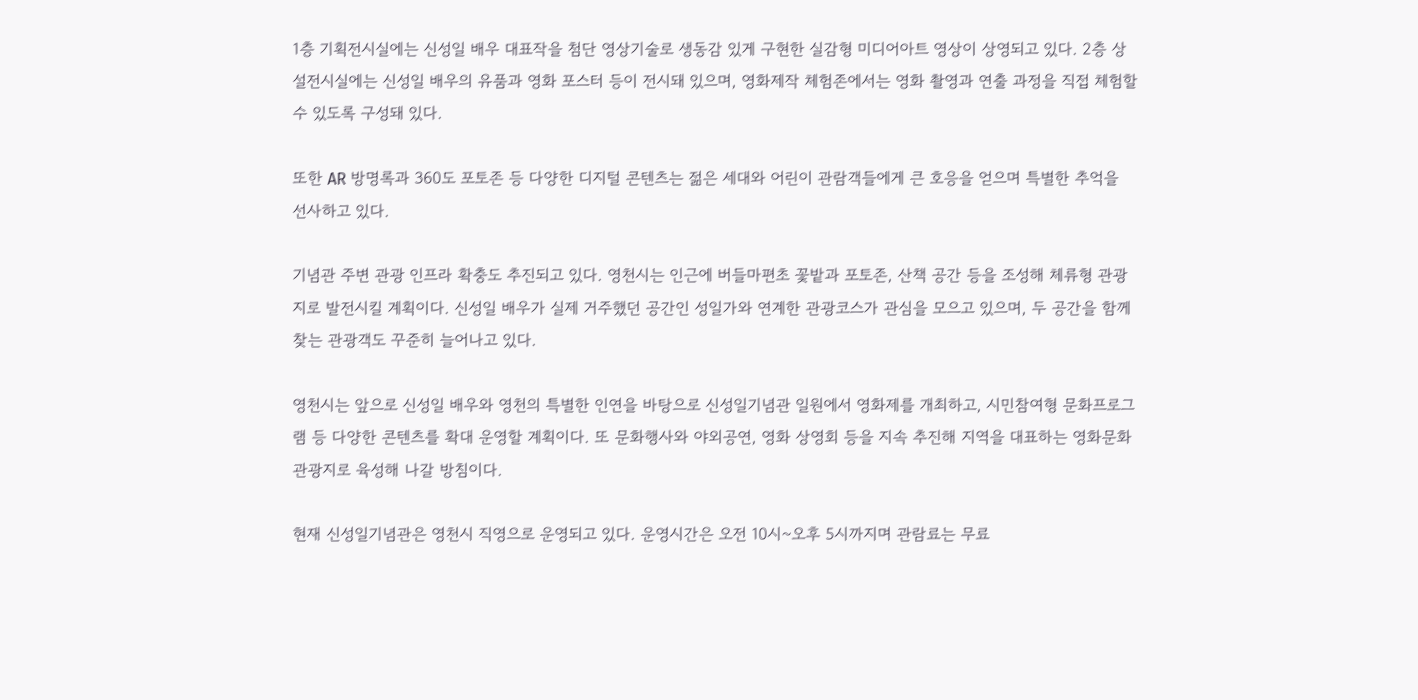1층 기획전시실에는 신성일 배우 대표작을 첨단 영상기술로 생동감 있게 구현한 실감형 미디어아트 영상이 상영되고 있다. 2층 상설전시실에는 신성일 배우의 유품과 영화 포스터 등이 전시돼 있으며, 영화제작 체험존에서는 영화 촬영과 연출 과정을 직접 체험할 수 있도록 구성돼 있다.

또한 AR 방명록과 360도 포토존 등 다양한 디지털 콘텐츠는 젊은 세대와 어린이 관람객들에게 큰 호응을 얻으며 특별한 추억을 선사하고 있다.

기념관 주변 관광 인프라 확충도 추진되고 있다. 영천시는 인근에 버들마편초 꽃밭과 포토존, 산책 공간 등을 조성해 체류형 관광지로 발전시킬 계획이다. 신성일 배우가 실제 거주했던 공간인 성일가와 연계한 관광코스가 관심을 모으고 있으며, 두 공간을 함께 찾는 관광객도 꾸준히 늘어나고 있다.

영천시는 앞으로 신성일 배우와 영천의 특별한 인연을 바탕으로 신성일기념관 일원에서 영화제를 개최하고, 시민참여형 문화프로그램 등 다양한 콘텐츠를 확대 운영할 계획이다. 또 문화행사와 야외공연, 영화 상영회 등을 지속 추진해 지역을 대표하는 영화문화 관광지로 육성해 나갈 방침이다.

현재 신성일기념관은 영천시 직영으로 운영되고 있다. 운영시간은 오전 10시~오후 5시까지며 관람료는 무료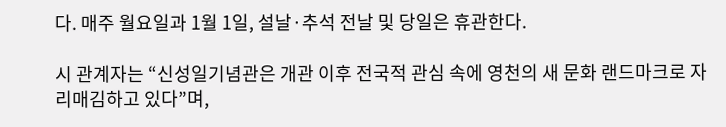다. 매주 월요일과 1월 1일, 설날·추석 전날 및 당일은 휴관한다.

시 관계자는 “신성일기념관은 개관 이후 전국적 관심 속에 영천의 새 문화 랜드마크로 자리매김하고 있다”며,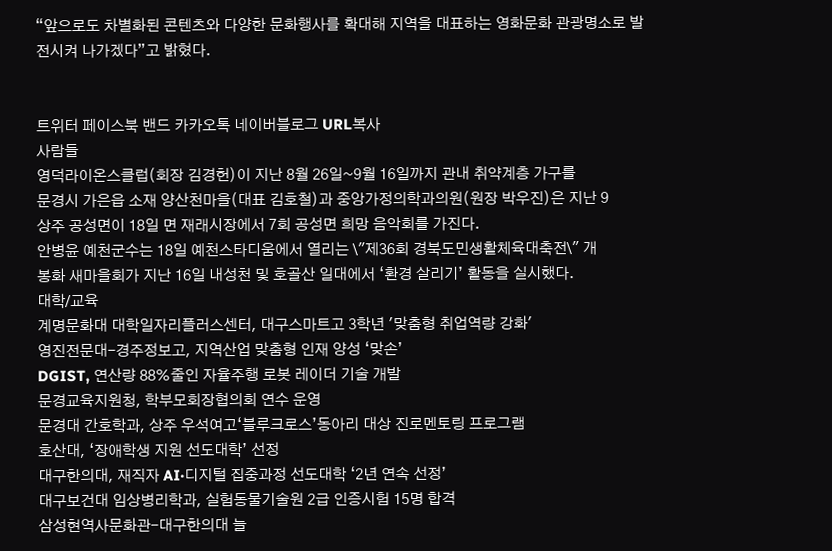“앞으로도 차별화된 콘텐츠와 다양한 문화행사를 확대해 지역을 대표하는 영화문화 관광명소로 발전시켜 나가겠다”고 밝혔다.


트위터 페이스북 밴드 카카오톡 네이버블로그 URL복사
사람들
영덕라이온스클럽(회장 김경헌)이 지난 8월 26일~9월 16일까지 관내 취약계층 가구를
문경시 가은읍 소재 양산천마을(대표 김호철)과 중앙가정의학과의원(원장 박우진)은 지난 9
상주 공성면이 18일 면 재래시장에서 7회 공성면 희망 음악회를 가진다.
안병윤 예천군수는 18일 예천스타디움에서 열리는 \"제36회 경북도민생활체육대축전\" 개
봉화 새마을회가 지난 16일 내성천 및 호골산 일대에서 ‘환경 살리기’ 활동을 실시했다.
대학/교육
계명문화대 대학일자리플러스센터, 대구스마트고 3학년 '맞춤형 취업역량 강화'
영진전문대-경주정보고, 지역산업 맞춤형 인재 양성 ‘맞손’
DGIST, 연산량 88%줄인 자율주행 로봇 레이더 기술 개발
문경교육지원청, 학부모회장협의회 연수 운영
문경대 간호학과, 상주 우석여고‘블루크로스’동아리 대상 진로멘토링 프로그램
호산대, ‘장애학생 지원 선도대학’ 선정
대구한의대, 재직자 AI·디지털 집중과정 선도대학 ‘2년 연속 선정’
대구보건대 임상병리학과, 실험동물기술원 2급 인증시험 15명 합격
삼성현역사문화관-대구한의대 늘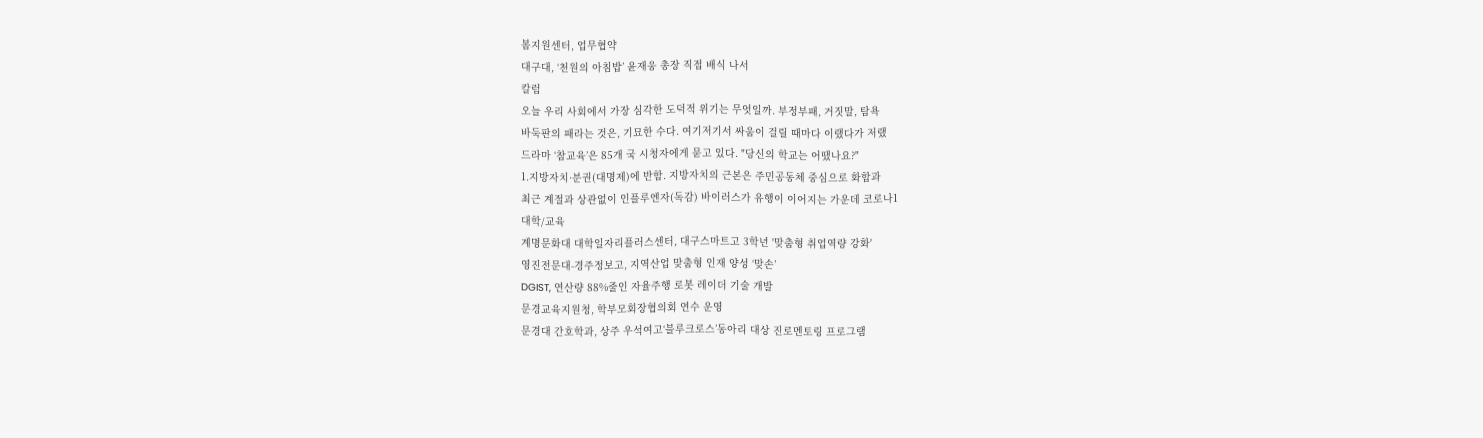봄지원센터, 업무협약
대구대, ‘천원의 아침밥’ 윤재웅 총장 직접 배식 나서
칼럼
오늘 우리 사회에서 가장 심각한 도덕적 위기는 무엇일까. 부정부패, 거짓말, 탐욕
바둑판의 패라는 것은, 기묘한 수다. 여기저기서 싸움이 걸릴 때마다 이랬다가 저랬
드라마 ‘참교육’은 85개 국 시청자에게 묻고 있다. "당신의 학교는 어땠나요?"
1.지방자치·분권(대명제)에 반함. 지방자치의 근본은 주민공동체 중심으로 화합과
최근 계절과 상관없이 인플루엔자(독감) 바이러스가 유행이 이어지는 가운데 코로나1
대학/교육
계명문화대 대학일자리플러스센터, 대구스마트고 3학년 '맞춤형 취업역량 강화'
영진전문대-경주정보고, 지역산업 맞춤형 인재 양성 ‘맞손’
DGIST, 연산량 88%줄인 자율주행 로봇 레이더 기술 개발
문경교육지원청, 학부모회장협의회 연수 운영
문경대 간호학과, 상주 우석여고‘블루크로스’동아리 대상 진로멘토링 프로그램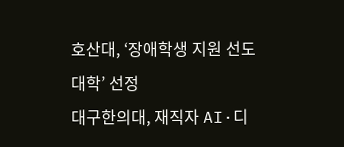호산대, ‘장애학생 지원 선도대학’ 선정
대구한의대, 재직자 AI·디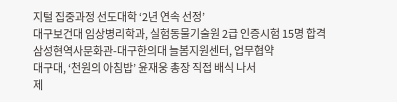지털 집중과정 선도대학 ‘2년 연속 선정’
대구보건대 임상병리학과, 실험동물기술원 2급 인증시험 15명 합격
삼성현역사문화관-대구한의대 늘봄지원센터, 업무협약
대구대, ‘천원의 아침밥’ 윤재웅 총장 직접 배식 나서
제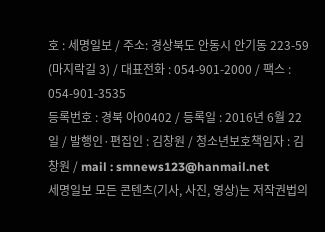호 : 세명일보 / 주소: 경상북도 안동시 안기동 223-59 (마지락길 3) / 대표전화 : 054-901-2000 / 팩스 : 054-901-3535
등록번호 : 경북 아00402 / 등록일 : 2016년 6월 22일 / 발행인·편집인 : 김창원 / 청소년보호책임자 : 김창원 / mail : smnews123@hanmail.net
세명일보 모든 콘텐츠(기사, 사진, 영상)는 저작권법의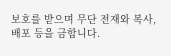보호를 받으며 무단 전재와 복사, 배포 등을 금합니다.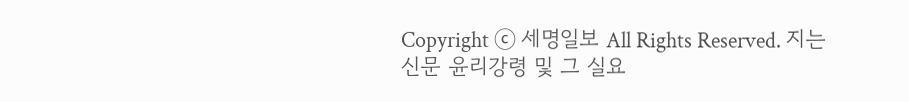Copyright ⓒ 세명일보 All Rights Reserved. 지는 신문 윤리강령 및 그 실요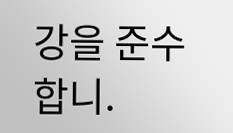강을 준수합니.